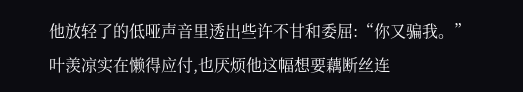他放轻了的低哑声音里透出些许不甘和委屈:“你又骗我。”
叶羡凉实在懒得应付,也厌烦他这幅想要藕断丝连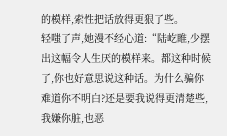的模样,索性把话放得更狠了些。
轻嗤了声,她漫不经心道:“陆屹睢,少摆出这幅令人生厌的模样来。都这种时候了,你也好意思说这种话。为什么骗你难道你不明白?还是要我说得更清楚些,我嫌你脏,也恶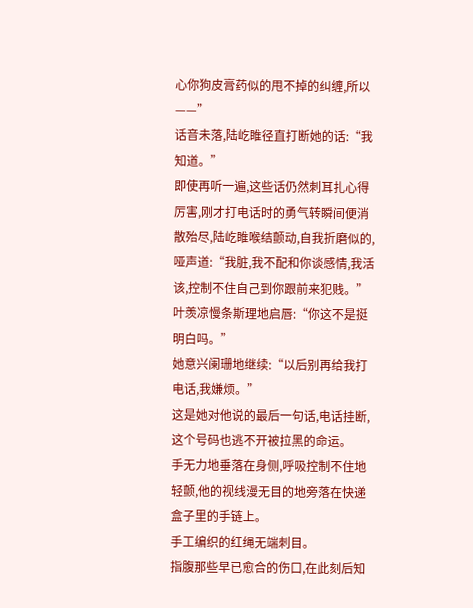心你狗皮膏药似的甩不掉的纠缠,所以——”
话音未落,陆屹睢径直打断她的话:“我知道。”
即使再听一遍,这些话仍然刺耳扎心得厉害,刚才打电话时的勇气转瞬间便消散殆尽,陆屹睢喉结颤动,自我折磨似的,哑声道:“我脏,我不配和你谈感情,我活该,控制不住自己到你跟前来犯贱。”
叶羡凉慢条斯理地启唇:“你这不是挺明白吗。”
她意兴阑珊地继续:“以后别再给我打电话,我嫌烦。”
这是她对他说的最后一句话,电话挂断,这个号码也逃不开被拉黑的命运。
手无力地垂落在身侧,呼吸控制不住地轻颤,他的视线漫无目的地旁落在快递盒子里的手链上。
手工编织的红绳无端刺目。
指腹那些早已愈合的伤口,在此刻后知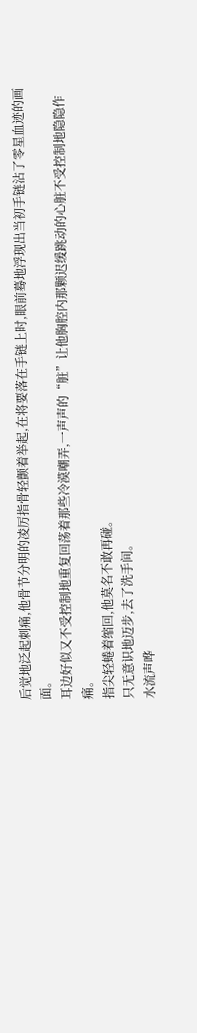后觉地泛起刺痛,他骨节分明的凌厉指骨轻颤着举起,在将要落在手链上时,眼前蓦地浮现出当初手链沾了零星血迹的画面。
耳边好似又不受控制地重复回荡着那些冷漠嘲弄,一声声的“脏”让他胸腔内那颗迟缓跳动的心脏不受控制地隐隐作痛。
指尖轻蜷着缩回,他莫名不敢再碰。
只无意识地迈步,去了洗手间。
水流声哗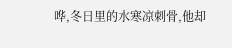哗,冬日里的水寒凉刺骨,他却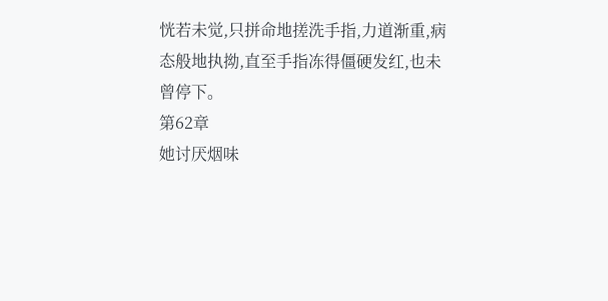恍若未觉,只拼命地搓洗手指,力道渐重,病态般地执拗,直至手指冻得僵硬发红,也未曾停下。
第62章
她讨厌烟味